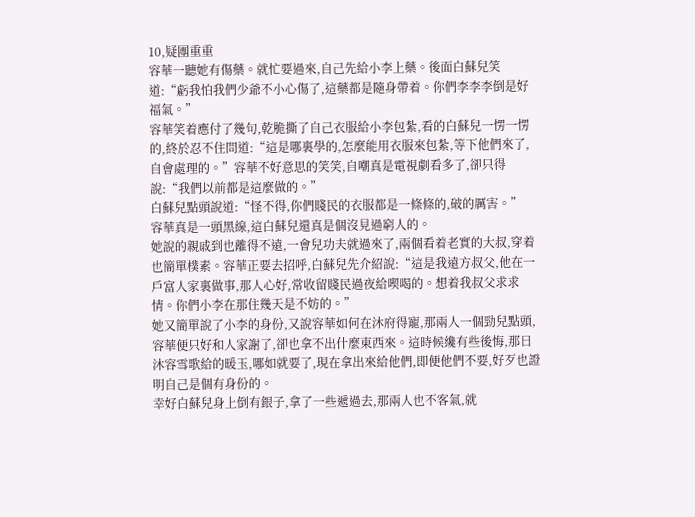10,疑團重重
容華一聽她有傷藥。就忙要過來,自己先給小李上藥。後面白蘇兒笑道:“虧我怕我們少爺不小心傷了,這藥都是隨身帶着。你們李李李倒是好福氣。”
容華笑着應付了幾句,乾脆撕了自己衣服給小李包紮,看的白蘇兒一愣一愣的,終於忍不住問道:“這是哪裏學的,怎麼能用衣服來包紮,等下他們來了,自會處理的。”容華不好意思的笑笑,自嘲真是電視劇看多了,卻只得說:“我們以前都是這麼做的。”
白蘇兒點頭說道:“怪不得,你們賤民的衣服都是一條條的,破的厲害。”
容華真是一頭黑線,這白蘇兒還真是個沒見過窮人的。
她說的親戚到也離得不遠,一會兒功夫就過來了,兩個看着老實的大叔,穿着也簡單樸素。容華正要去招呼,白蘇兒先介紹說:“這是我遠方叔父,他在一戶富人家裏做事,那人心好,常收留賤民過夜給喫喝的。想着我叔父求求情。你們小李在那住幾天是不妨的。”
她又簡單說了小李的身份,又說容華如何在沐府得寵,那兩人一個勁兒點頭,容華便只好和人家謝了,卻也拿不出什麼東西來。這時候纔有些後悔,那日沐容雪歌給的暖玉,哪如就要了,現在拿出來給他們,即便他們不要,好歹也證明自己是個有身份的。
幸好白蘇兒身上倒有銀子,拿了一些遞過去,那兩人也不客氣,就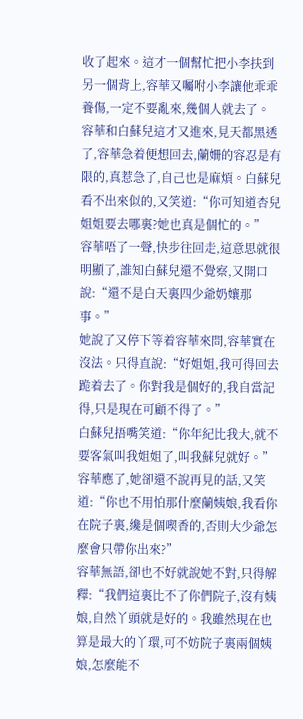收了起來。這才一個幫忙把小李扶到另一個背上,容華又囑咐小李讓他乖乖養傷,一定不要亂來,幾個人就去了。
容華和白蘇兒這才又進來,見天都黑透了,容華急着便想回去,蘭姍的容忍是有限的,真惹急了,自己也是麻煩。白蘇兒看不出來似的,又笑道:“你可知道杏兒姐姐要去哪裏?她也真是個忙的。”
容華唔了一聲,快步往回走,這意思就很明顯了,誰知白蘇兒還不覺察,又開口說:“還不是白天裏四少爺奶孃那事。”
她說了又停下等着容華來問,容華實在沒法。只得直說:“好姐姐,我可得回去跪着去了。你對我是個好的,我自當記得,只是現在可顧不得了。”
白蘇兒捂嘴笑道:“你年紀比我大,就不要客氣叫我姐姐了,叫我蘇兒就好。”
容華應了,她卻還不說再見的話,又笑道:“你也不用怕那什麼蘭姨娘,我看你在院子裏,纔是個喫香的,否則大少爺怎麼會只帶你出來?”
容華無語,卻也不好就說她不對,只得解釋:“我們這裏比不了你們院子,沒有姨娘,自然丫頭就是好的。我雖然現在也算是最大的丫環,可不妨院子裏兩個姨娘,怎麼能不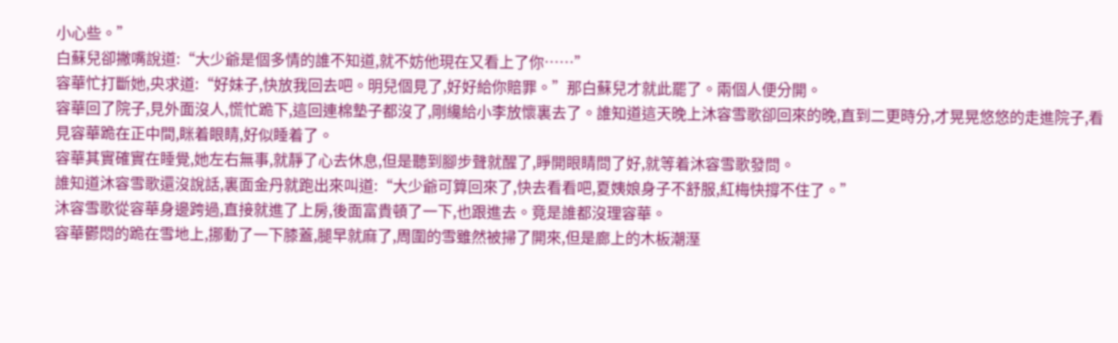小心些。”
白蘇兒卻撇嘴說道:“大少爺是個多情的誰不知道,就不妨他現在又看上了你……”
容華忙打斷她,央求道:“好妹子,快放我回去吧。明兒個見了,好好給你賠罪。”那白蘇兒才就此罷了。兩個人便分開。
容華回了院子,見外面沒人,慌忙跪下,這回連棉墊子都沒了,剛纔給小李放懷裏去了。誰知道這天晚上沐容雪歌卻回來的晚,直到二更時分,才晃晃悠悠的走進院子,看見容華跪在正中間,眯着眼睛,好似睡着了。
容華其實確實在睡覺,她左右無事,就靜了心去休息,但是聽到腳步聲就醒了,睜開眼睛問了好,就等着沐容雪歌發問。
誰知道沐容雪歌還沒說話,裏面金丹就跑出來叫道:“大少爺可算回來了,快去看看吧,夏姨娘身子不舒服,紅梅快撐不住了。”
沐容雪歌從容華身邊跨過,直接就進了上房,後面富貴頓了一下,也跟進去。竟是誰都沒理容華。
容華鬱悶的跪在雪地上,挪動了一下膝蓋,腿早就麻了,周圍的雪雖然被掃了開來,但是廊上的木板潮溼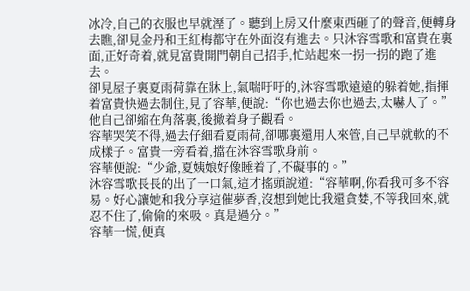冰冷,自己的衣服也早就溼了。聽到上房又什麼東西砸了的聲音,便轉身去瞧,卻見金丹和王紅梅都守在外面沒有進去。只沐容雪歌和富貴在裏面,正好奇着,就見富貴開門朝自己招手,忙站起來一拐一拐的跑了進去。
卻見屋子裏夏雨荷靠在牀上,氣喘吁吁的,沐容雪歌遠遠的躲着她,指揮着富貴快過去制住,見了容華,便說:“你也過去你也過去,太嚇人了。”他自己卻縮在角落裏,後撤着身子觀看。
容華哭笑不得,過去仔細看夏雨荷,卻哪裏還用人來管,自己早就軟的不成樣子。富貴一旁看着,擋在沐容雪歌身前。
容華便說:“少爺,夏姨娘好像睡着了,不礙事的。”
沐容雪歌長長的出了一口氣,這才搖頭說道:“容華啊,你看我可多不容易。好心讓她和我分享這催夢香,沒想到她比我還貪婪,不等我回來,就忍不住了,偷偷的來吸。真是過分。”
容華一慌,便真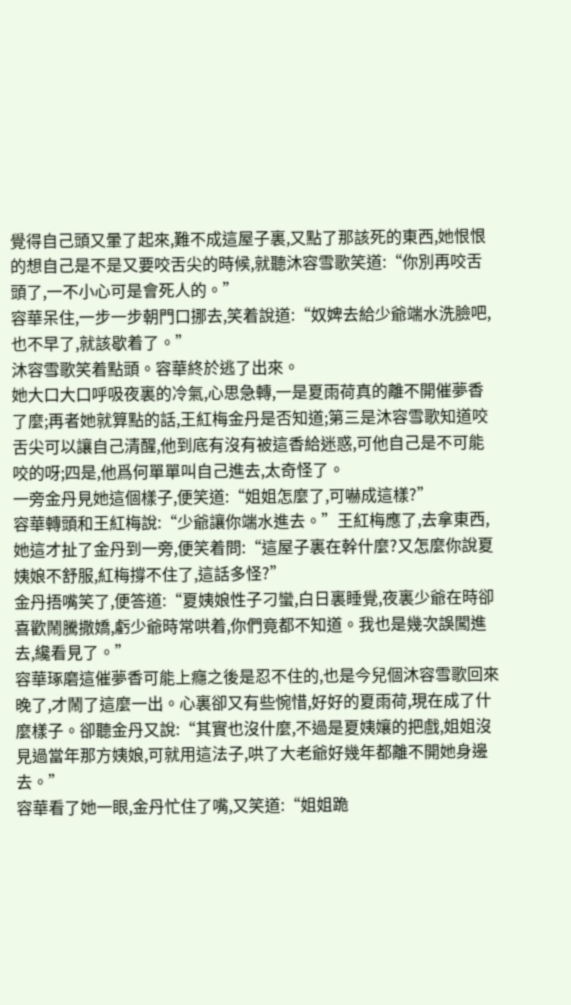覺得自己頭又暈了起來,難不成這屋子裏,又點了那該死的東西,她恨恨的想自己是不是又要咬舌尖的時候,就聽沐容雪歌笑道:“你別再咬舌頭了,一不小心可是會死人的。”
容華呆住,一步一步朝門口挪去,笑着說道:“奴婢去給少爺端水洗臉吧,也不早了,就該歇着了。”
沐容雪歌笑着點頭。容華終於逃了出來。
她大口大口呼吸夜裏的冷氣,心思急轉,一是夏雨荷真的離不開催夢香了麼;再者她就算點的話,王紅梅金丹是否知道;第三是沐容雪歌知道咬舌尖可以讓自己清醒,他到底有沒有被這香給迷惑,可他自己是不可能咬的呀;四是,他爲何單單叫自己進去,太奇怪了。
一旁金丹見她這個樣子,便笑道:“姐姐怎麼了,可嚇成這樣?”
容華轉頭和王紅梅說:“少爺讓你端水進去。”王紅梅應了,去拿東西,她這才扯了金丹到一旁,便笑着問:“這屋子裏在幹什麼?又怎麼你說夏姨娘不舒服,紅梅撐不住了,這話多怪?”
金丹捂嘴笑了,便答道:“夏姨娘性子刁蠻,白日裏睡覺,夜裏少爺在時卻喜歡鬧騰撒嬌,虧少爺時常哄着,你們竟都不知道。我也是幾次誤闖進去,纔看見了。”
容華琢磨這催夢香可能上癮之後是忍不住的,也是今兒個沐容雪歌回來晚了,才鬧了這麼一出。心裏卻又有些惋惜,好好的夏雨荷,現在成了什麼樣子。卻聽金丹又說:“其實也沒什麼,不過是夏姨孃的把戲,姐姐沒見過當年那方姨娘,可就用這法子,哄了大老爺好幾年都離不開她身邊去。”
容華看了她一眼,金丹忙住了嘴,又笑道:“姐姐跪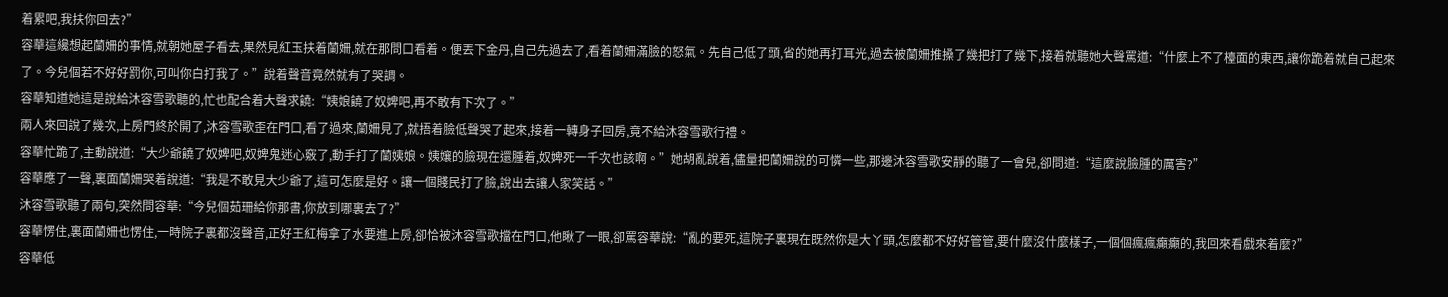着累吧,我扶你回去?”
容華這纔想起蘭姍的事情,就朝她屋子看去,果然見紅玉扶着蘭姍,就在那問口看着。便丟下金丹,自己先過去了,看着蘭姍滿臉的怒氣。先自己低了頭,省的她再打耳光,過去被蘭姍推搡了幾把打了幾下,接着就聽她大聲罵道:“什麼上不了檯面的東西,讓你跪着就自己起來了。今兒個若不好好罰你,可叫你白打我了。”說着聲音竟然就有了哭調。
容華知道她這是說給沐容雪歌聽的,忙也配合着大聲求饒:“姨娘饒了奴婢吧,再不敢有下次了。”
兩人來回說了幾次,上房門終於開了,沐容雪歌歪在門口,看了過來,蘭姍見了,就捂着臉低聲哭了起來,接着一轉身子回房,竟不給沐容雪歌行禮。
容華忙跪了,主動說道:“大少爺饒了奴婢吧,奴婢鬼迷心竅了,動手打了蘭姨娘。姨孃的臉現在還腫着,奴婢死一千次也該啊。”她胡亂說着,儘量把蘭姍說的可憐一些,那邊沐容雪歌安靜的聽了一會兒,卻問道:“這麼說臉腫的厲害?”
容華應了一聲,裏面蘭姍哭着說道:“我是不敢見大少爺了,這可怎麼是好。讓一個賤民打了臉,說出去讓人家笑話。”
沐容雪歌聽了兩句,突然問容華:“今兒個茹珊給你那書,你放到哪裏去了?”
容華愣住,裏面蘭姍也愣住,一時院子裏都沒聲音,正好王紅梅拿了水要進上房,卻恰被沐容雪歌擋在門口,他瞅了一眼,卻罵容華說:“亂的要死,這院子裏現在既然你是大丫頭,怎麼都不好好管管,要什麼沒什麼樣子,一個個瘋瘋癲癲的,我回來看戲來着麼?”
容華低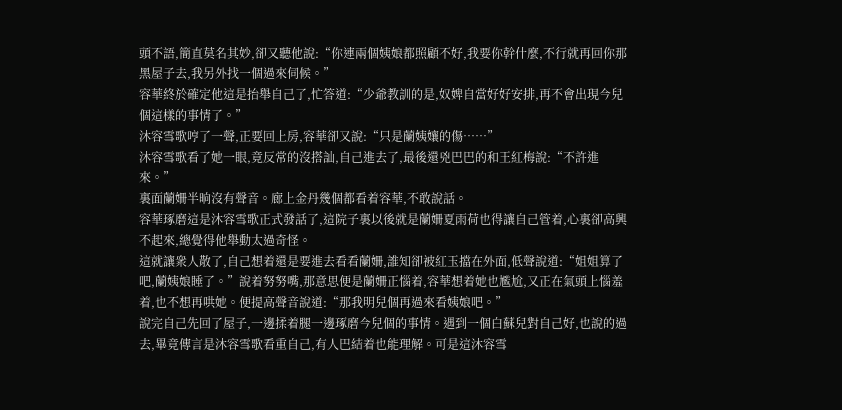頭不語,簡直莫名其妙,卻又聽他說:“你連兩個姨娘都照顧不好,我要你幹什麼,不行就再回你那黑屋子去,我另外找一個過來伺候。”
容華終於確定他這是抬舉自己了,忙答道:“少爺教訓的是,奴婢自當好好安排,再不會出現今兒個這樣的事情了。”
沐容雪歌哼了一聲,正要回上房,容華卻又說:“只是蘭姨孃的傷……”
沐容雪歌看了她一眼,竟反常的沒搭訕,自己進去了,最後還兇巴巴的和王紅梅說:“不許進來。”
裏面蘭姍半晌沒有聲音。廊上金丹幾個都看着容華,不敢說話。
容華琢磨這是沐容雪歌正式發話了,這院子裏以後就是蘭姍夏雨荷也得讓自己管着,心裏卻高興不起來,總覺得他舉動太過奇怪。
這就讓衆人散了,自己想着還是要進去看看蘭姍,誰知卻被紅玉擋在外面,低聲說道:“姐姐算了吧,蘭姨娘睡了。”說着努努嘴,那意思便是蘭姍正惱着,容華想着她也尷尬,又正在氣頭上惱羞着,也不想再哄她。便提高聲音說道:“那我明兒個再過來看姨娘吧。”
說完自己先回了屋子,一邊揉着腿一邊琢磨今兒個的事情。遇到一個白蘇兒對自己好,也說的過去,畢竟傳言是沐容雪歌看重自己,有人巴結着也能理解。可是這沐容雪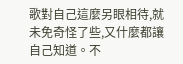歌對自己這麼另眼相待,就未免奇怪了些,又什麼都讓自己知道。不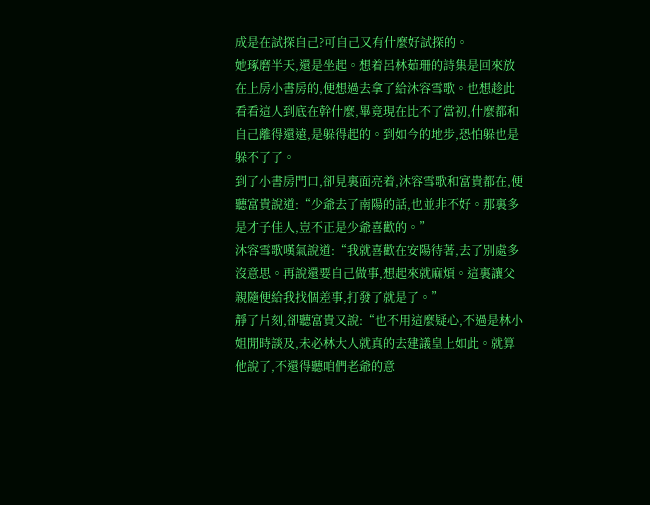成是在試探自己?可自己又有什麼好試探的。
她琢磨半天,還是坐起。想着呂林茹珊的詩集是回來放在上房小書房的,便想過去拿了給沐容雪歌。也想趁此看看這人到底在幹什麼,畢竟現在比不了當初,什麼都和自己離得還遠,是躲得起的。到如今的地步,恐怕躲也是躲不了了。
到了小書房門口,卻見裏面亮着,沐容雪歌和富貴都在,便聽富貴說道:“少爺去了南陽的話,也並非不好。那裏多是才子佳人,豈不正是少爺喜歡的。”
沐容雪歌嘆氣說道:“我就喜歡在安陽待著,去了別處多沒意思。再說還要自己做事,想起來就麻煩。這裏讓父親隨便給我找個差事,打發了就是了。”
靜了片刻,卻聽富貴又說:“也不用這麼疑心,不過是林小姐閒時談及,未必林大人就真的去建議皇上如此。就算他說了,不還得聽咱們老爺的意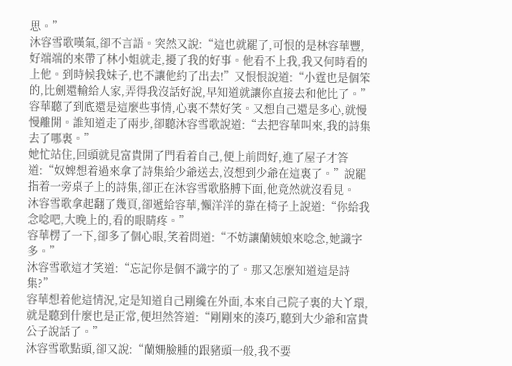思。”
沐容雪歌嘆氣,卻不言語。突然又說:“這也就罷了,可恨的是林容華豐,好端端的來帶了林小姐就走,擾了我的好事。他看不上我,我又何時看的上他。到時候我妹子,也不讓他約了出去!”又恨恨說道:“小霆也是個笨的,比劍還輸給人家,弄得我沒話好說,早知道就讓你直接去和他比了。”
容華聽了到底還是這麼些事情,心裏不禁好笑。又想自己還是多心,就慢慢離開。誰知道走了兩步,卻聽沐容雪歌說道:“去把容華叫來,我的詩集去了哪裏。”
她忙站住,回頭就見富貴開了門看着自己,便上前問好,進了屋子才答道:“奴婢想着過來拿了詩集給少爺送去,沒想到少爺在這裏了。”說罷指着一旁桌子上的詩集,卻正在沐容雪歌胳膊下面,他竟然就沒看見。
沐容雪歌拿起翻了幾頁,卻遞給容華,懶洋洋的靠在椅子上說道:“你給我念唸吧,大晚上的,看的眼睛疼。”
容華楞了一下,卻多了個心眼,笑着問道:“不妨讓蘭姨娘來唸念,她識字多。”
沐容雪歌這才笑道:“忘記你是個不識字的了。那又怎麼知道這是詩集?”
容華想着他這情況,定是知道自己剛纔在外面,本來自己院子裏的大丫環,就是聽到什麼也是正常,便坦然答道:“剛剛來的湊巧,聽到大少爺和富貴公子說話了。”
沐容雪歌點頭,卻又說:“蘭姍臉腫的跟豬頭一般,我不要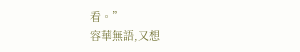看。”
容華無語,又想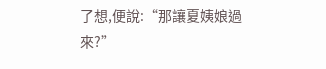了想,便說:“那讓夏姨娘過來?”